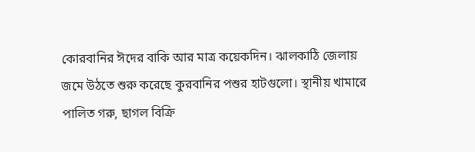কোরবানির ঈদের বাকি আর মাত্র কয়েকদিন। ঝালকাঠি জেলায় জমে উঠতে শুরু করেছে কুরবানির পশুর হাটগুলো। স্থানীয় খামারে পালিত গরু, ছাগল বিক্রি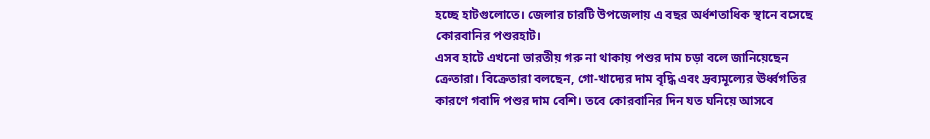হচ্ছে হাটগুলোতে। জেলার চারটি উপজেলায় এ বছর অর্ধশতাধিক স্থানে বসেছে কোরবানির পশুরহাট।
এসব হাটে এখনো ভারতীয় গরু না থাকায় পশুর দাম চড়া বলে জানিয়েছেন ক্রেতারা। বিক্রেতারা বলছেন, গো-খাদ্যের দাম বৃদ্ধি এবং দ্রব্যমূল্যের ঊর্ধ্বগতির কারণে গবাদি পশুর দাম বেশি। তবে কোরবানির দিন যত ঘনিয়ে আসবে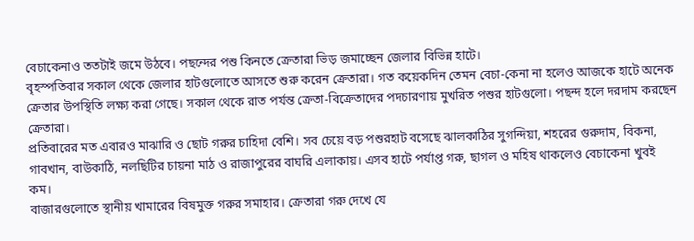বেচাকেনাও ততটাই জমে উঠবে। পছন্দের পশু কিনতে ক্রেতারা ভিড় জমাচ্ছেন জেলার বিভিন্ন হাটে।
বৃহস্পতিবার সকাল থেকে জেলার হাটগুলোতে আসতে শুরু করেন ক্রেতারা। গত কয়েকদিন তেমন বেচা-কেনা না হলেও আজকে হাটে অনেক ক্রেতার উপস্থিতি লক্ষ্য করা গেছে। সকাল থেকে রাত পর্যন্ত ক্রেতা-বিক্রেতাদের পদচারণায় মুখরিত পশুর হাটগুলো। পছন্দ হলে দরদাম করছেন ক্রেতারা।
প্রতিবারের মত এবারও মাঝারি ও ছোট গরুর চাহিদা বেশি। সব চেয়ে বড় পশুরহাট বসেছে ঝালকাঠির সুগন্দিয়া, শহরের গুরুদাম, বিকনা, গাবখান, বাউকাঠি, নলছিটির চায়না মাঠ ও রাজাপুরের বাঘরি এলাকায়। এসব হাটে পর্যাপ্ত গরু, ছাগল ও মহিষ থাকলেও বেচাকেনা খুবই কম।
বাজারগুলোতে স্থানীয় খামারের বিষমুক্ত গরুর সমাহার। ক্রেতারা গরু দেখে যে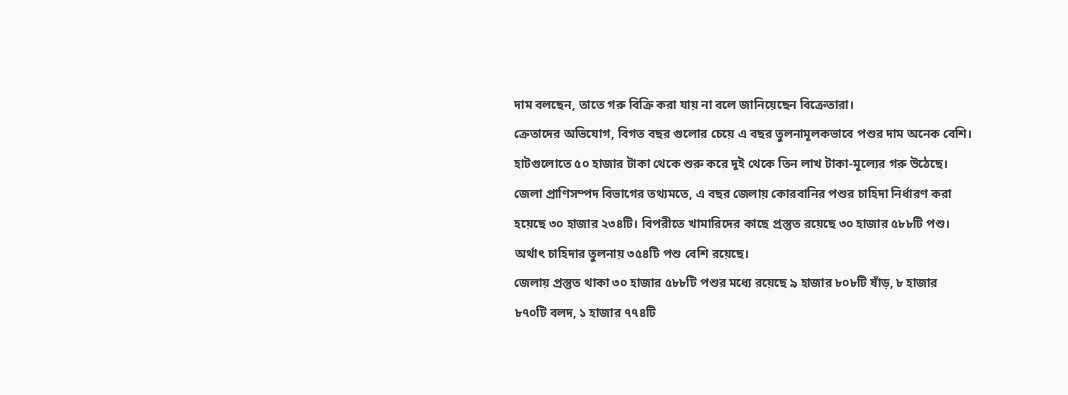দাম বলছেন, তাতে গরু বিক্রি করা যায় না বলে জানিয়েছেন বিক্রেতারা।
ক্রেতাদের অভিযোগ, বিগত বছর গুলোর চেয়ে এ বছর তুলনামূলকভাবে পশুর দাম অনেক বেশি। হাটগুলোতে ৫০ হাজার টাকা থেকে শুরু করে দুই থেকে তিন লাখ টাকা-মূল্যের গরু উঠেছে।
জেলা প্রাণিসম্পদ বিভাগের তথ্যমতে, এ বছর জেলায় কোরবানির পশুর চাহিদা নির্ধারণ করা হয়েছে ৩০ হাজার ২৩৪টি। বিপরীতে খামারিদের কাছে প্রস্তুত রয়েছে ৩০ হাজার ৫৮৮টি পশু। অর্থাৎ চাহিদার তুলনায় ৩৫৪টি পশু বেশি রয়েছে।
জেলায় প্রস্তুত থাকা ৩০ হাজার ৫৮৮টি পশুর মধ্যে রয়েছে ৯ হাজার ৮০৮টি ষাঁড়, ৮ হাজার ৮৭০টি বলদ, ১ হাজার ৭৭৪টি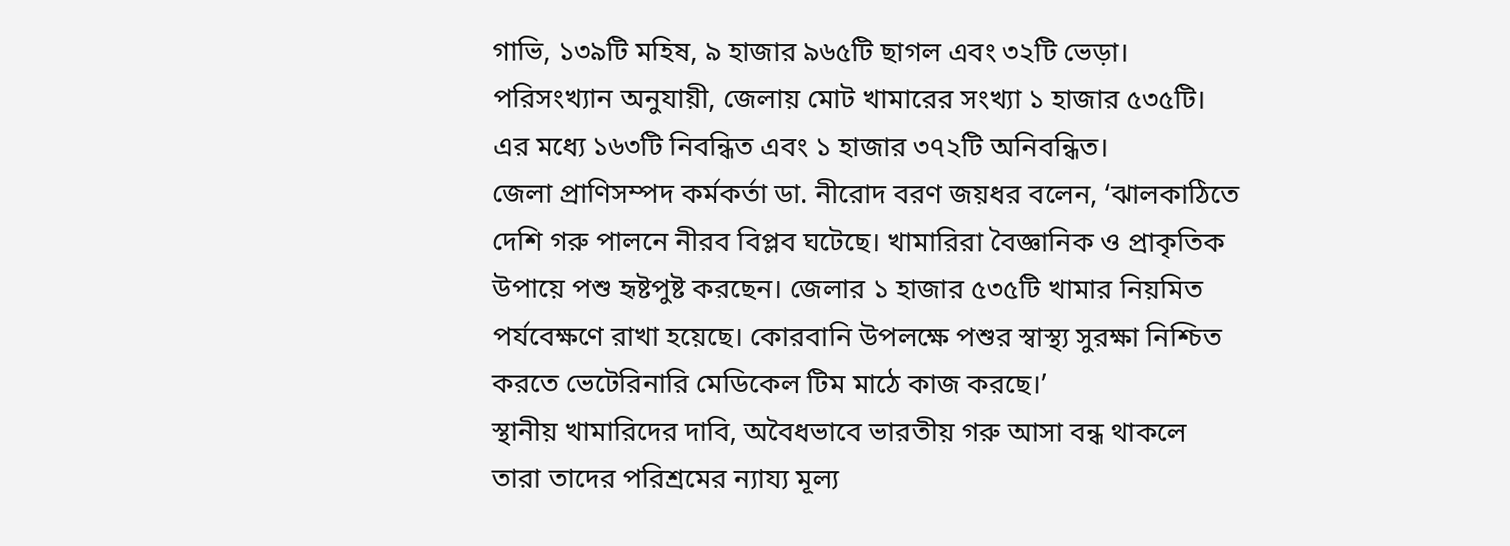গাভি, ১৩৯টি মহিষ, ৯ হাজার ৯৬৫টি ছাগল এবং ৩২টি ভেড়া।
পরিসংখ্যান অনুযায়ী, জেলায় মোট খামারের সংখ্যা ১ হাজার ৫৩৫টি। এর মধ্যে ১৬৩টি নিবন্ধিত এবং ১ হাজার ৩৭২টি অনিবন্ধিত।
জেলা প্রাণিসম্পদ কর্মকর্তা ডা. নীরোদ বরণ জয়ধর বলেন, ‘ঝালকাঠিতে দেশি গরু পালনে নীরব বিপ্লব ঘটেছে। খামারিরা বৈজ্ঞানিক ও প্রাকৃতিক উপায়ে পশু হৃষ্টপুষ্ট করছেন। জেলার ১ হাজার ৫৩৫টি খামার নিয়মিত পর্যবেক্ষণে রাখা হয়েছে। কোরবানি উপলক্ষে পশুর স্বাস্থ্য সুরক্ষা নিশ্চিত করতে ভেটেরিনারি মেডিকেল টিম মাঠে কাজ করছে।’
স্থানীয় খামারিদের দাবি, অবৈধভাবে ভারতীয় গরু আসা বন্ধ থাকলে তারা তাদের পরিশ্রমের ন্যায্য মূল্য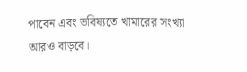পাবেন এবং ভবিষ্যতে খামারের সংখ্যা আরও বাড়বে।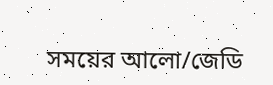সময়ের আলো/জেডি